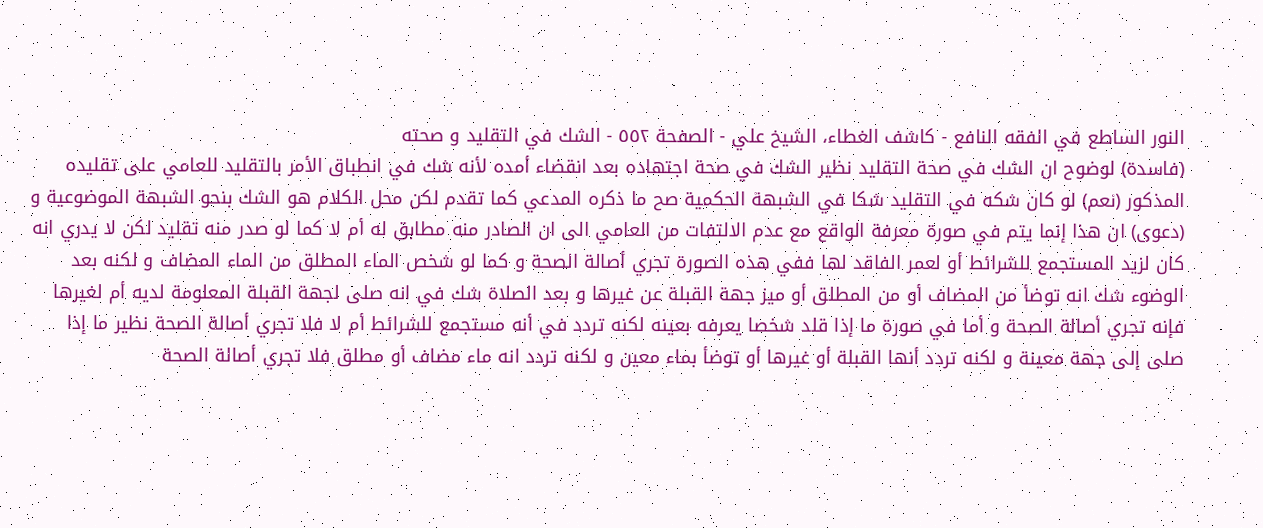النور الساطع في الفقه النافع - كاشف الغطاء، الشيخ علي - الصفحة ٥٥٢ - الشك في التقليد و صحته
(فاسدة) لوضوح ان الشك في صحة التقليد نظير الشك في صحة اجتهاده بعد انقضاء أمده لأنه شك في انطباق الأمر بالتقليد للعامي على تقليده المذكور (نعم) لو كان شكه في التقليد شكا في الشبهة الحكمية صح ما ذكره المدعي كما تقدم لكن محل الكلام هو الشك بنحو الشبهة الموضوعية و (دعوى) ان هذا إنما يتم في صورة معرفة الواقع مع عدم الالتفات من العامي الى ان الصادر منه مطابق له أم لا كما لو صدر منه تقليد لكن لا يدري انه كان لزيد المستجمع للشرائط أو لعمر الفاقد لها ففي هذه الصورة تجري أصالة الصحة و كما لو شخص الماء المطلق من الماء المضاف و لكنه بعد الوضوء شك انه توضأ من المضاف أو من المطلق أو ميز جهة القبلة عن غيرها و بعد الصلاة شك في انه صلى لجهة القبلة المعلومة لديه أم لغيرها فإنه تجري أصالة الصحة و أما في صورة ما إذا قلد شخصا يعرفه بعينه لكنه تردد في أنه مستجمع للشرائط أم لا فلا تجري أصالة الصحة نظير ما إذا صلى إلى جهة معينة و لكنه تردد أنها القبلة أو غيرها أو توضأ بماء معين و لكنه تردد انه ماء مضاف أو مطلق فلا تجري أصالة الصحة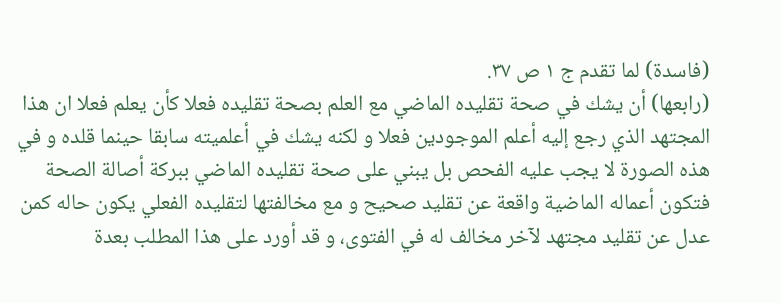(فاسدة) لما تقدم ج ١ ص ٣٧.
(رابعها) أن يشك في صحة تقليده الماضي مع العلم بصحة تقليده فعلا كأن يعلم فعلا ان هذا المجتهد الذي رجع إليه أعلم الموجودين فعلا و لكنه يشك في أعلميته سابقا حينما قلده و في هذه الصورة لا يجب عليه الفحص بل يبني على صحة تقليده الماضي ببركة أصالة الصحة فتكون أعماله الماضية واقعة عن تقليد صحيح و مع مخالفتها لتقليده الفعلي يكون حاله كمن عدل عن تقليد مجتهد لآخر مخالف له في الفتوى، و قد أورد على هذا المطلب بعدة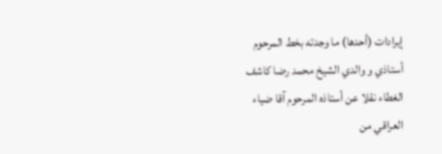إيرادات (أحدها) ما وجدته بخط المرحوم أستاذي و والدي الشيخ محمد رضا كاشف الغطاء نقلا عن أستاذه المرحوم آقا ضياء العراقي من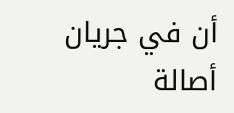أن في جريان أصالة